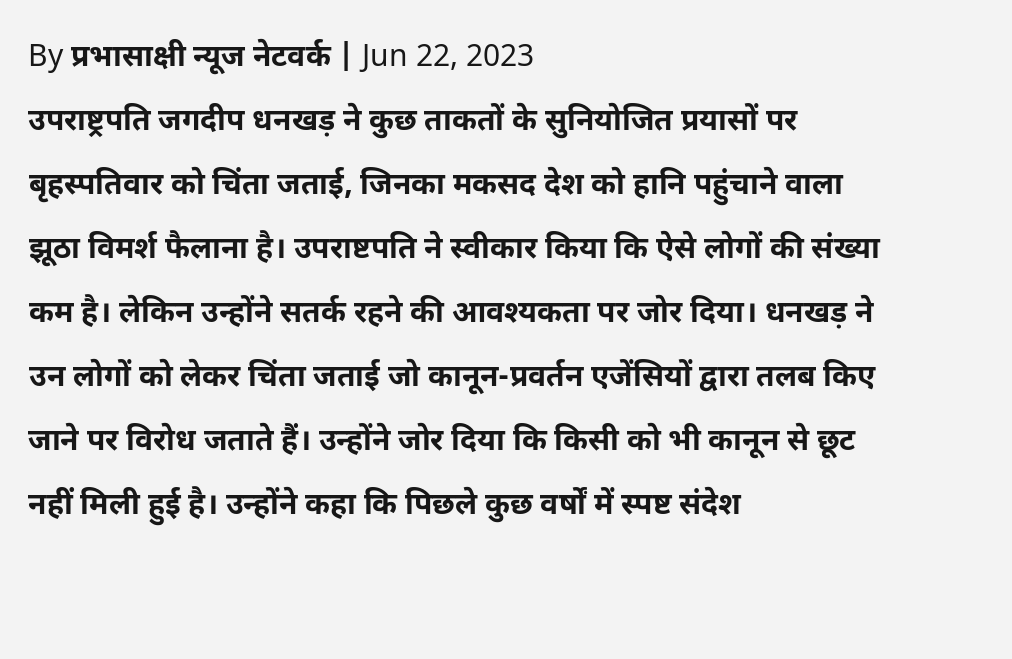By प्रभासाक्षी न्यूज नेटवर्क | Jun 22, 2023
उपराष्ट्रपति जगदीप धनखड़ ने कुछ ताकतों के सुनियोजित प्रयासों पर बृहस्पतिवार को चिंता जताई, जिनका मकसद देश को हानि पहुंचाने वाला झूठा विमर्श फैलाना है। उपराष्टपति ने स्वीकार किया कि ऐसे लोगों की संख्या कम है। लेकिन उन्होंने सतर्क रहने की आवश्यकता पर जोर दिया। धनखड़ ने उन लोगों को लेकर चिंता जताई जो कानून-प्रवर्तन एजेंसियों द्वारा तलब किए जाने पर विरोध जताते हैं। उन्होंने जोर दिया कि किसी को भी कानून से छूट नहीं मिली हुई है। उन्होंने कहा कि पिछले कुछ वर्षों में स्पष्ट संदेश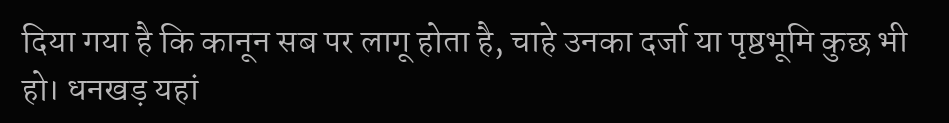दिया गया है कि कानून सब पर लागू होता है, चाहे उनका दर्जा या पृष्ठभूमि कुछ भी हो। धनखड़ यहां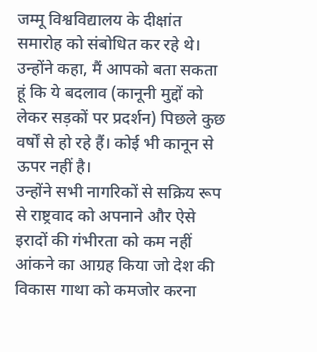जम्मू विश्वविद्यालय के दीक्षांत समारोह को संबोधित कर रहे थे। उन्होंने कहा, मैं आपको बता सकता हूं कि ये बदलाव (कानूनी मुद्दों को लेकर सड़कों पर प्रदर्शन) पिछले कुछ वर्षों से हो रहे हैं। कोई भी कानून से ऊपर नहीं है।
उन्होंने सभी नागरिकों से सक्रिय रूप से राष्ट्रवाद को अपनाने और ऐसे इरादों की गंभीरता को कम नहीं आंकने का आग्रह किया जो देश की विकास गाथा को कमजोर करना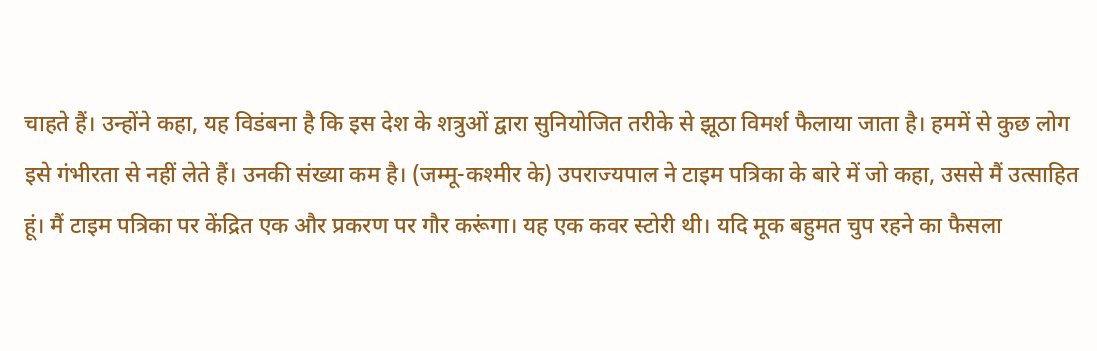चाहते हैं। उन्होंने कहा, यह विडंबना है कि इस देश के शत्रुओं द्वारा सुनियोजित तरीके से झूठा विमर्श फैलाया जाता है। हममें से कुछ लोग इसे गंभीरता से नहीं लेते हैं। उनकी संख्या कम है। (जम्मू-कश्मीर के) उपराज्यपाल ने टाइम पत्रिका के बारे में जो कहा, उससे मैं उत्साहित हूं। मैं टाइम पत्रिका पर केंद्रित एक और प्रकरण पर गौर करूंगा। यह एक कवर स्टोरी थी। यदि मूक बहुमत चुप रहने का फैसला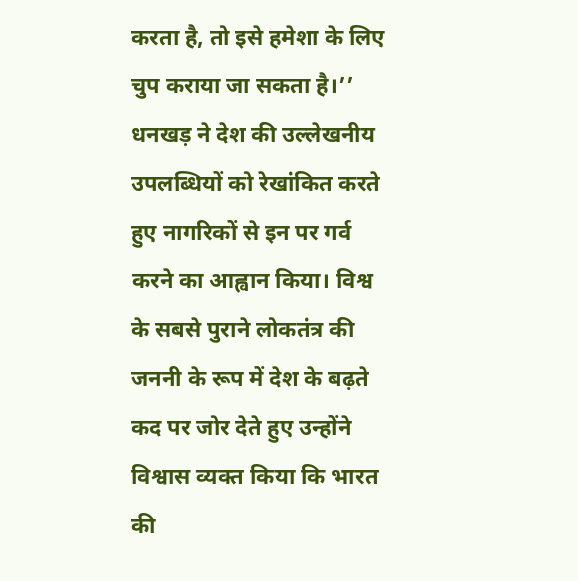करता है, तो इसे हमेशा के लिए चुप कराया जा सकता है।’’ धनखड़ ने देश की उल्लेखनीय उपलब्धियों को रेखांकित करते हुए नागरिकों से इन पर गर्व करने का आह्वान किया। विश्व के सबसे पुराने लोकतंत्र की जननी के रूप में देश के बढ़ते कद पर जोर देते हुए उन्होंने विश्वास व्यक्त किया कि भारत की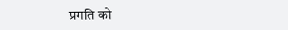प्रगति को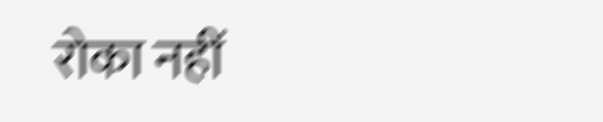रोका नहीं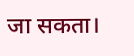जा सकता।